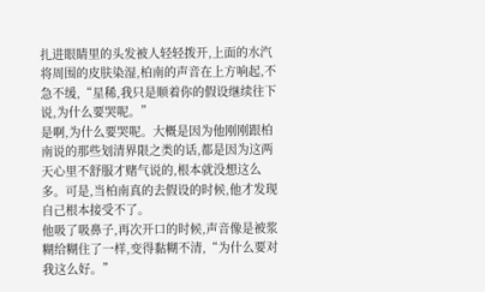扎进眼睛里的头发被人轻轻拨开,上面的水汽将周围的皮肤染湿,柏南的声音在上方响起,不急不缓,“星稀,我只是顺着你的假设继续往下说,为什么要哭呢。”
是啊,为什么要哭呢。大概是因为他刚刚跟柏南说的那些划清界限之类的话,都是因为这两天心里不舒服才赌气说的,根本就没想这么多。可是,当柏南真的去假设的时候,他才发现自己根本接受不了。
他吸了吸鼻子,再次开口的时候,声音像是被浆糊给糊住了一样,变得黏糊不清,“为什么要对我这么好。”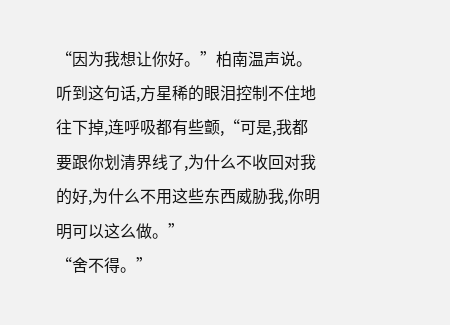“因为我想让你好。”柏南温声说。
听到这句话,方星稀的眼泪控制不住地往下掉,连呼吸都有些颤,“可是,我都要跟你划清界线了,为什么不收回对我的好,为什么不用这些东西威胁我,你明明可以这么做。”
“舍不得。”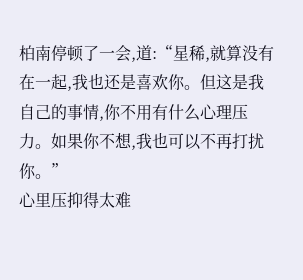柏南停顿了一会,道:“星稀,就算没有在一起,我也还是喜欢你。但这是我自己的事情,你不用有什么心理压力。如果你不想,我也可以不再打扰你。”
心里压抑得太难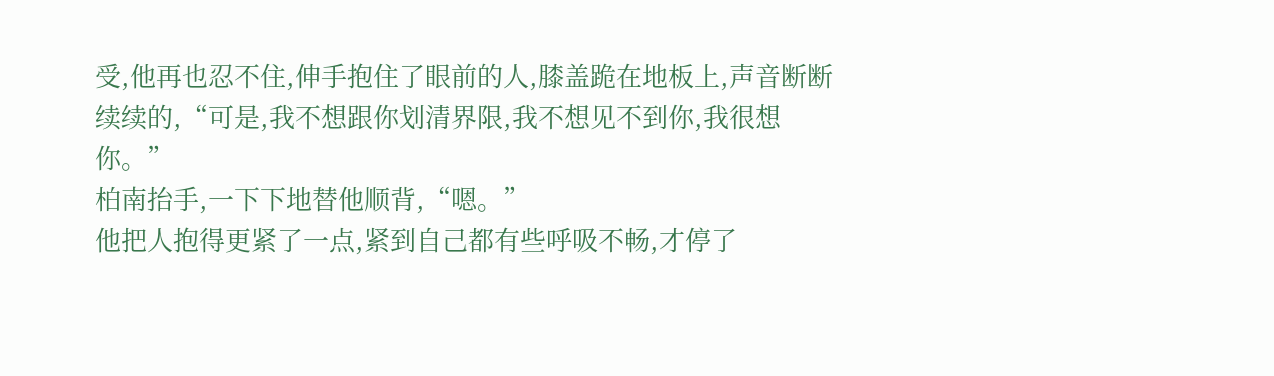受,他再也忍不住,伸手抱住了眼前的人,膝盖跪在地板上,声音断断续续的,“可是,我不想跟你划清界限,我不想见不到你,我很想你。”
柏南抬手,一下下地替他顺背,“嗯。”
他把人抱得更紧了一点,紧到自己都有些呼吸不畅,才停了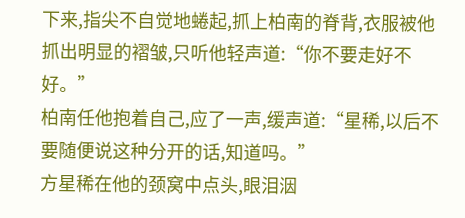下来,指尖不自觉地蜷起,抓上柏南的脊背,衣服被他抓出明显的褶皱,只听他轻声道:“你不要走好不好。”
柏南任他抱着自己,应了一声,缓声道:“星稀,以后不要随便说这种分开的话,知道吗。”
方星稀在他的颈窝中点头,眼泪洇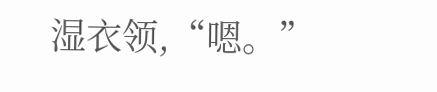湿衣领,“嗯。”